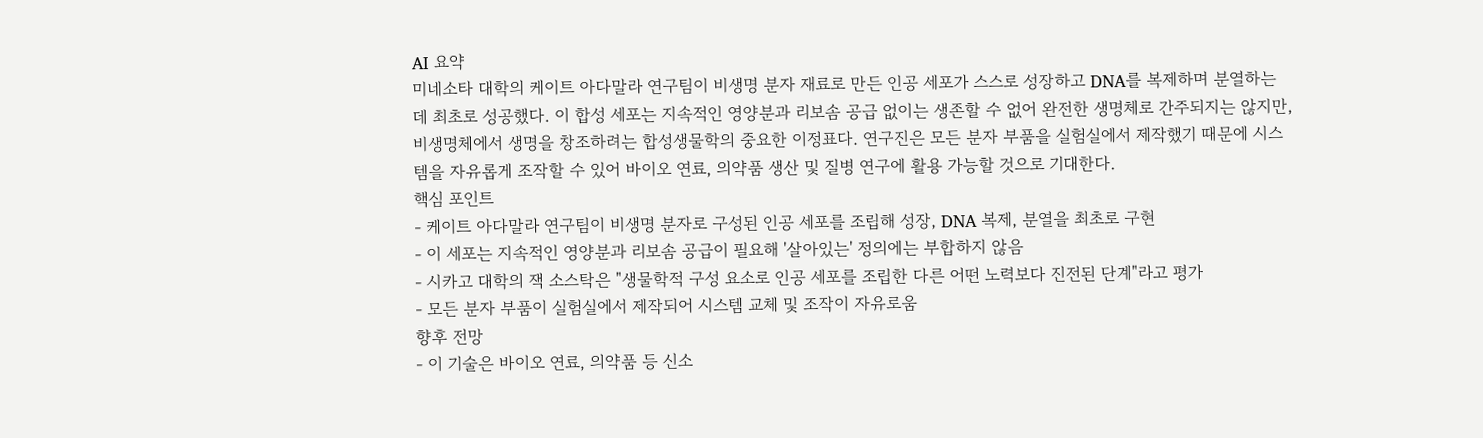AI 요약
미네소타 대학의 케이트 아다말라 연구팀이 비생명 분자 재료로 만든 인공 세포가 스스로 성장하고 DNA를 복제하며 분열하는 데 최초로 성공했다. 이 합성 세포는 지속적인 영양분과 리보솜 공급 없이는 생존할 수 없어 완전한 생명체로 간주되지는 않지만, 비생명체에서 생명을 창조하려는 합성생물학의 중요한 이정표다. 연구진은 모든 분자 부품을 실험실에서 제작했기 때문에 시스템을 자유롭게 조작할 수 있어 바이오 연료, 의약품 생산 및 질병 연구에 활용 가능할 것으로 기대한다.
핵심 포인트
- 케이트 아다말라 연구팀이 비생명 분자로 구성된 인공 세포를 조립해 성장, DNA 복제, 분열을 최초로 구현
- 이 세포는 지속적인 영양분과 리보솜 공급이 필요해 '살아있는' 정의에는 부합하지 않음
- 시카고 대학의 잭 소스탁은 "생물학적 구성 요소로 인공 세포를 조립한 다른 어떤 노력보다 진전된 단계"라고 평가
- 모든 분자 부품이 실험실에서 제작되어 시스템 교체 및 조작이 자유로움
향후 전망
- 이 기술은 바이오 연료, 의약품 등 신소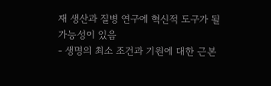재 생산과 질병 연구에 혁신적 도구가 될 가능성이 있음
- 생명의 최소 조건과 기원에 대한 근본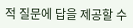적 질문에 답을 제공할 수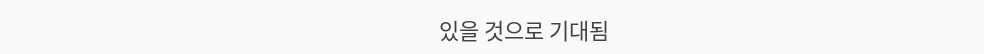있을 것으로 기대됨